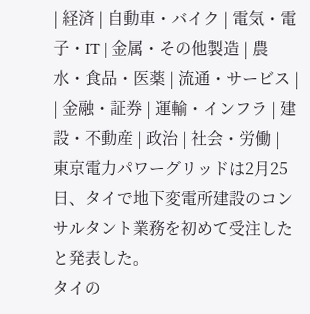| 経済 | 自動車・バイク | 電気・電子・IT | 金属・その他製造 | 農水・食品・医薬 | 流通・サービス |
| 金融・証券 | 運輸・インフラ | 建設・不動産 | 政治 | 社会・労働 |
東京電力パワーグリッドは2月25日、タイで地下変電所建設のコンサルタント業務を初めて受注したと発表した。
タイの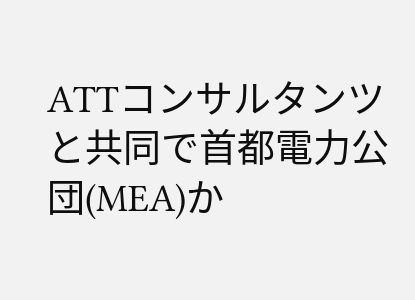ATTコンサルタンツと共同で首都電力公団(MEA)か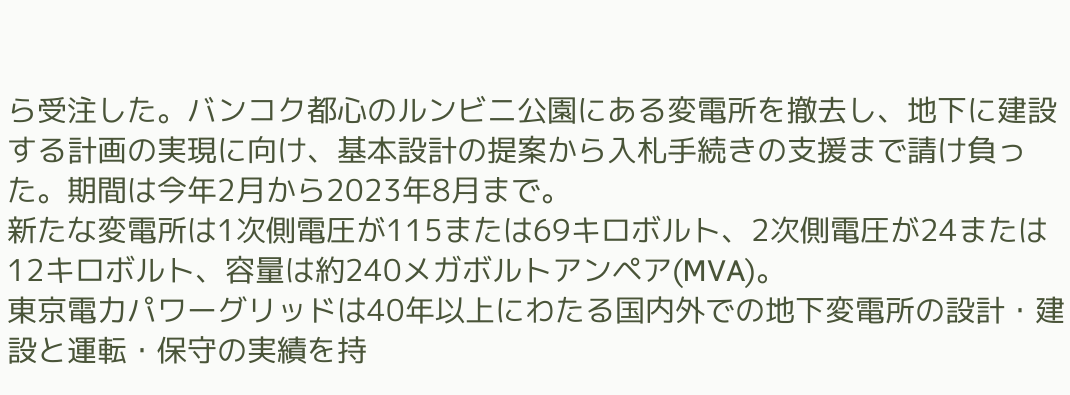ら受注した。バンコク都心のルンビニ公園にある変電所を撤去し、地下に建設する計画の実現に向け、基本設計の提案から入札手続きの支援まで請け負った。期間は今年2月から2023年8月まで。
新たな変電所は1次側電圧が115または69キロボルト、2次側電圧が24または12キロボルト、容量は約240メガボルトアンペア(MVA)。
東京電力パワーグリッドは40年以上にわたる国内外での地下変電所の設計・建設と運転・保守の実績を持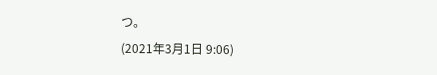つ。
(2021年3月1日 9:06)